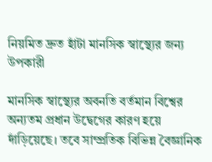নিয়মিত দ্রুত হাঁটা মানসিক স্বাস্থ্যের জন্য উপকারী

মানসিক স্বাস্থ্যের অবনতি বর্তমান বিশ্বের অন্যতম প্রধান উদ্বেগের কারণ হয়ে দাঁড়িয়েছে। তবে সাম্প্রতিক বিভিন্ন বৈজ্ঞানিক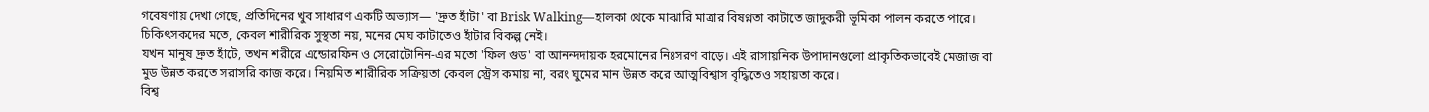গবেষণায় দেখা গেছে, প্রতিদিনের খুব সাধারণ একটি অভ্যাস— 'দ্রুত হাঁটা' বা Brisk Walking—হালকা থেকে মাঝারি মাত্রার বিষণ্নতা কাটাতে জাদুকরী ভূমিকা পালন করতে পারে। চিকিৎসকদের মতে, কেবল শারীরিক সুস্থতা নয়, মনের মেঘ কাটাতেও হাঁটার বিকল্প নেই।
যখন মানুষ দ্রুত হাঁটে, তখন শরীরে এন্ডোরফিন ও সেরোটোনিন-এর মতো 'ফিল গুড' বা আনন্দদায়ক হরমোনের নিঃসরণ বাড়ে। এই রাসায়নিক উপাদানগুলো প্রাকৃতিকভাবেই মেজাজ বা মুড উন্নত করতে সরাসরি কাজ করে। নিয়মিত শারীরিক সক্রিয়তা কেবল স্ট্রেস কমায় না, বরং ঘুমের মান উন্নত করে আত্মবিশ্বাস বৃদ্ধিতেও সহায়তা করে।
বিশ্ব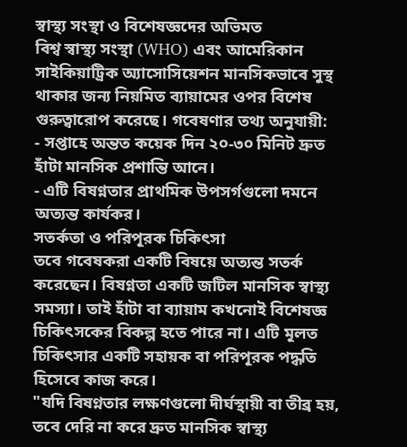স্বাস্থ্য সংস্থা ও বিশেষজ্ঞদের অভিমত
বিশ্ব স্বাস্থ্য সংস্থা (WHO) এবং আমেরিকান সাইকিয়াট্রিক অ্যাসোসিয়েশন মানসিকভাবে সুস্থ থাকার জন্য নিয়মিত ব্যায়ামের ওপর বিশেষ গুরুত্বারোপ করেছে। গবেষণার তথ্য অনুযায়ী:
- সপ্তাহে অন্তত কয়েক দিন ২০-৩০ মিনিট দ্রুত হাঁটা মানসিক প্রশান্তি আনে।
- এটি বিষণ্নতার প্রাথমিক উপসর্গগুলো দমনে অত্যন্ত কার্যকর।
সতর্কতা ও পরিপূরক চিকিৎসা
তবে গবেষকরা একটি বিষয়ে অত্যন্ত সতর্ক করেছেন। বিষণ্নতা একটি জটিল মানসিক স্বাস্থ্য সমস্যা। তাই হাঁটা বা ব্যায়াম কখনোই বিশেষজ্ঞ চিকিৎসকের বিকল্প হতে পারে না। এটি মূলত চিকিৎসার একটি সহায়ক বা পরিপূরক পদ্ধতি হিসেবে কাজ করে।
"যদি বিষণ্নতার লক্ষণগুলো দীর্ঘস্থায়ী বা তীব্র হয়, তবে দেরি না করে দ্রুত মানসিক স্বাস্থ্য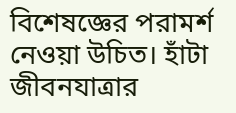বিশেষজ্ঞের পরামর্শ নেওয়া উচিত। হাঁটা জীবনযাত্রার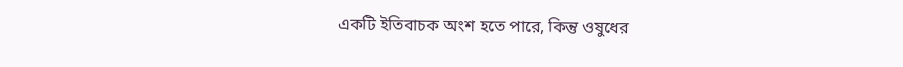একটি ইতিবাচক অংশ হতে পারে, কিন্তু ওষুধের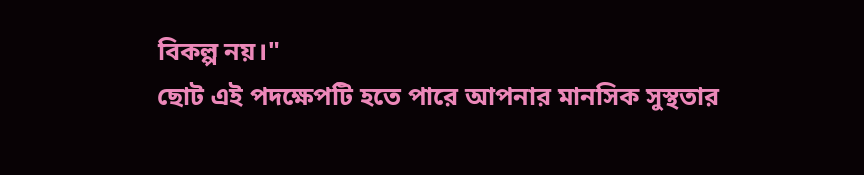বিকল্প নয়।"
ছোট এই পদক্ষেপটি হতে পারে আপনার মানসিক সুস্থতার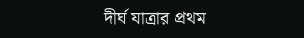দীর্ঘ যাত্রার প্রথম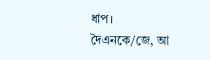ধাপ।
দৈএনকে/জে, আ